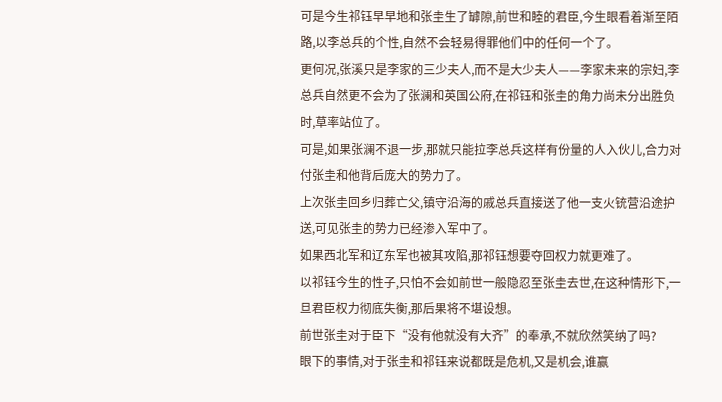可是今生祁钰早早地和张圭生了罅隙,前世和睦的君臣,今生眼看着渐至陌路,以李总兵的个性,自然不会轻易得罪他们中的任何一个了。
更何况,张溪只是李家的三少夫人,而不是大少夫人——李家未来的宗妇,李总兵自然更不会为了张澜和英国公府,在祁钰和张圭的角力尚未分出胜负时,草率站位了。
可是,如果张澜不退一步,那就只能拉李总兵这样有份量的人入伙儿,合力对付张圭和他背后庞大的势力了。
上次张圭回乡归葬亡父,镇守沿海的戚总兵直接送了他一支火铳营沿途护送,可见张圭的势力已经渗入军中了。
如果西北军和辽东军也被其攻陷,那祁钰想要夺回权力就更难了。
以祁钰今生的性子,只怕不会如前世一般隐忍至张圭去世,在这种情形下,一旦君臣权力彻底失衡,那后果将不堪设想。
前世张圭对于臣下“没有他就没有大齐”的奉承,不就欣然笑纳了吗?
眼下的事情,对于张圭和祁钰来说都既是危机,又是机会,谁赢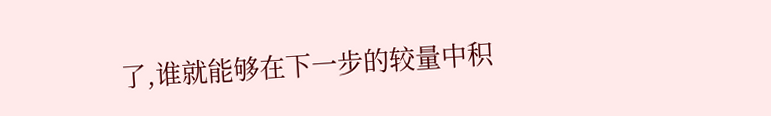了,谁就能够在下一步的较量中积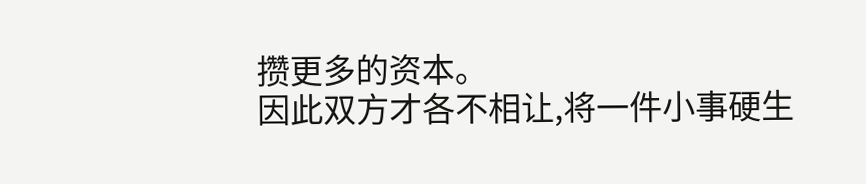攒更多的资本。
因此双方才各不相让,将一件小事硬生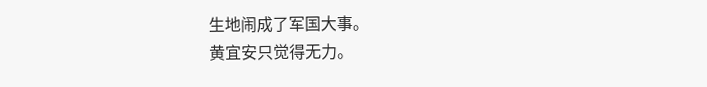生地闹成了军国大事。
黄宜安只觉得无力。